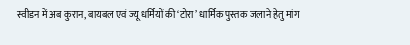स्वीडन में अब कुरान, बायबल एवं ज्यू धर्मियों की ‘टोरा’ धार्मिक पुस्तक जलाने हेतु मांग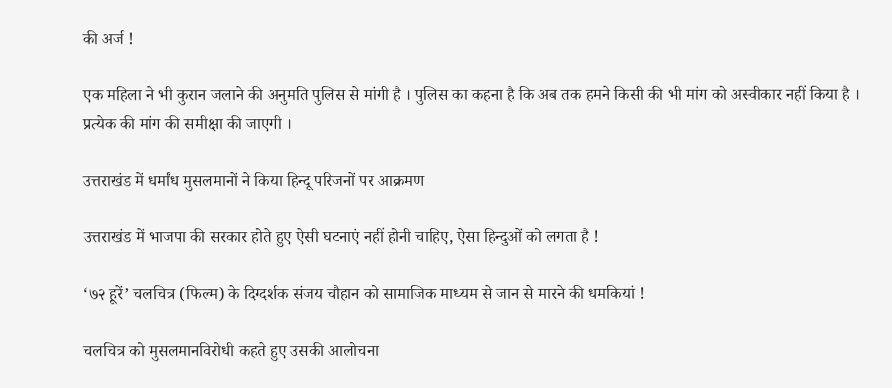की अर्ज !

एक महिला ने भी कुरान जलाने की अनुमति पुलिस से मांगी है । पुलिस का कहना है कि अब तक हमने किसी की भी मांग को अस्वीकार नहीं किया है । प्रत्येक की मांग की समीक्षा की जाएगी ।

उत्तराखंड में धर्मांध मुसलमानों ने किया हिन्दू परिजनों पर आक्रमण

उत्तराखंड में भाजपा की सरकार होते हुए ऐसी घटनाएं नहीं होनी चाहिए, ऐसा हिन्दुओं को लगता है !

‘७२ हूरें’ चलचित्र (फिल्म) के दिग्दर्शक संजय चौहान को सामाजिक माध्यम से जान से मारने की धमकियां !

चलचित्र को मुसलमानविरोधी कहते हुए उसकी आलोचना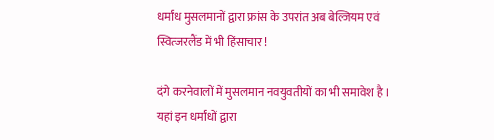धर्मांध मुसलमानों द्वारा फ्रांस के उपरांत अब बेल्जियम एवं स्वित्जरलैंड में भी हिंसाचार !

दंगे करनेवालों में मुसलमान नवयुवतीयों का भी समावेश है । यहां इन धर्मांधों द्वारा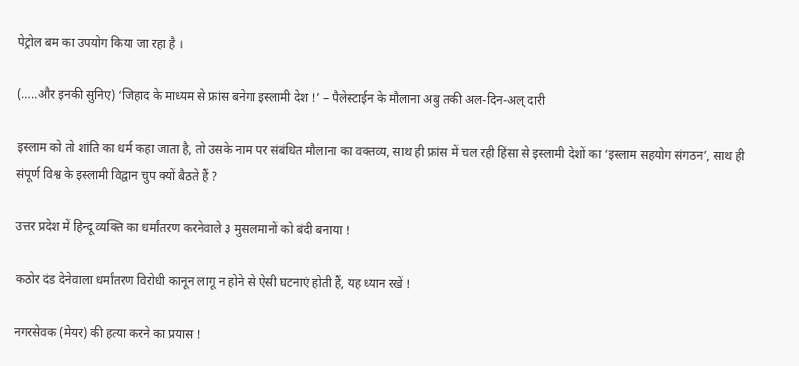पेट्रोल बम का उपयोग किया जा रहा है ।

(…..और इनकी सुनिए) ‘जिहाद के माध्यम से फ्रांस बनेगा इस्लामी देश !’ – पैलेस्टाईन के मौलाना अबु तकी अल-दिन-अल् दारी

इस्लाम को तो शांति का धर्म कहा जाता है, तो उसके नाम पर संबंधित मौलाना का वक्तव्य, साथ ही फ्रांस में चल रही हिंसा से इस्लामी देशों का ‘इस्लाम सहयोग संगठन’, साथ ही संपूर्ण विश्व के इस्लामी विद्वान चुप क्यों बैठते हैं ?

उत्तर प्रदेश में हिन्दू व्यक्ति का धर्मांतरण करनेवाले ३ मुसलमानों को बंदी बनाया !

कठोर दंड देनेवाला धर्मांतरण विरोधी कानून लागू न होने से ऐसी घटनाएं होती हैं, यह ध्यान रखें !

नगरसेवक (मेयर) की हत्या करने का प्रयास !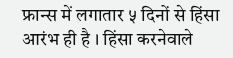फ्रान्स में लगातार ५ दिनों से हिंसा आरंभ ही है । हिंसा करनेवाले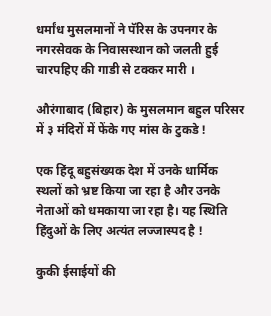धर्मांध मुसलमानों ने पॅरिस के उपनगर के नगरसेवक के निवासस्थान को जलती हुई चारपहिए की गाडी से टक्कर मारी ।

औरंगाबाद (बिहार) के मुसलमान बहुल परिसर में ३ मंदिरों में फेंके गए मांस के टुकडे !

एक हिंदू बहुसंख्यक देश में उनके धार्मिक स्थलों को भ्रष्ट किया जा रहा है और उनके नेताओं को धमकाया जा रहा है। यह स्थिति हिंदुओं के लिए अत्यंत लज्जास्पद है !

कुकी ईसाईयों की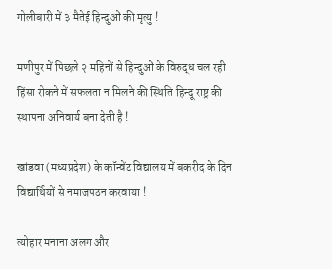गोलीबारी में ३ मैतेई हिन्दुओं की मृत्यु !

मणीपुर में पिछले २ महिनों से हिन्दुओं के विरुद्ध चल रही हिंसा रोकने में सफलता न मिलने की स्थिति हिन्दू राष्ट्र की स्थापना अनिवार्य बना देती है !

खांडवा (मध्यप्रदेश) के कॉन्वेंट विद्यालय में बकरीद के दिन विद्यार्थियों से नमाजपठन करवाया !

त्योहार मनाना अलग और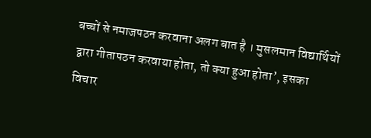बच्चों से नमाजपठन करवाना अलग बात है । मुसलमान विद्यार्थियों द्वारा गीतापठन करवाया होता, तो क्या हुआ होता’, इसका विचार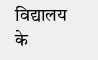विद्यालय के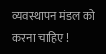व्यवस्थापन मंडल को करना चाहिए !